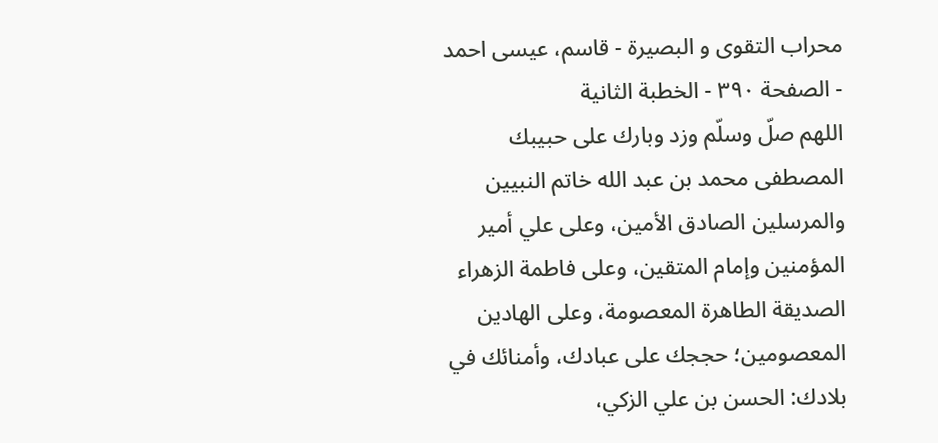محراب التقوى و البصيرة - قاسم، عيسى احمد - الصفحة ٣٩٠ - الخطبة الثانية
اللهم صلّ وسلّم وزد وبارك على حبيبك المصطفى محمد بن عبد الله خاتم النبيين والمرسلين الصادق الأمين، وعلى علي أمير المؤمنين وإمام المتقين، وعلى فاطمة الزهراء الصديقة الطاهرة المعصومة، وعلى الهادين المعصومين؛ حججك على عبادك، وأمنائك في بلادك: الحسن بن علي الزكي،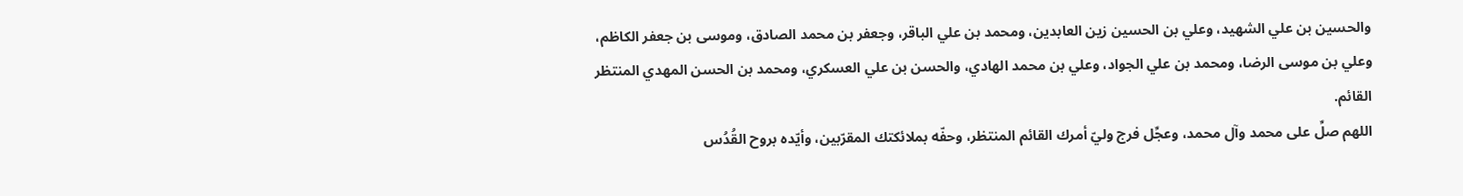والحسين بن علي الشهيد، وعلي بن الحسين زين العابدين، ومحمد بن علي الباقر، وجعفر بن محمد الصادق، وموسى بن جعفر الكاظم، وعلي بن موسى الرضا، ومحمد بن علي الجواد، وعلي بن محمد الهادي، والحسن بن علي العسكري، ومحمد بن الحسن المهدي المنتظر القائم.
اللهم صلِّ على محمد وآل محمد، وعجِّل فرج وليّ أمرك القائم المنتظر، وحفّه بملائكتك المقرّبين، وأيّده بروح القُدُس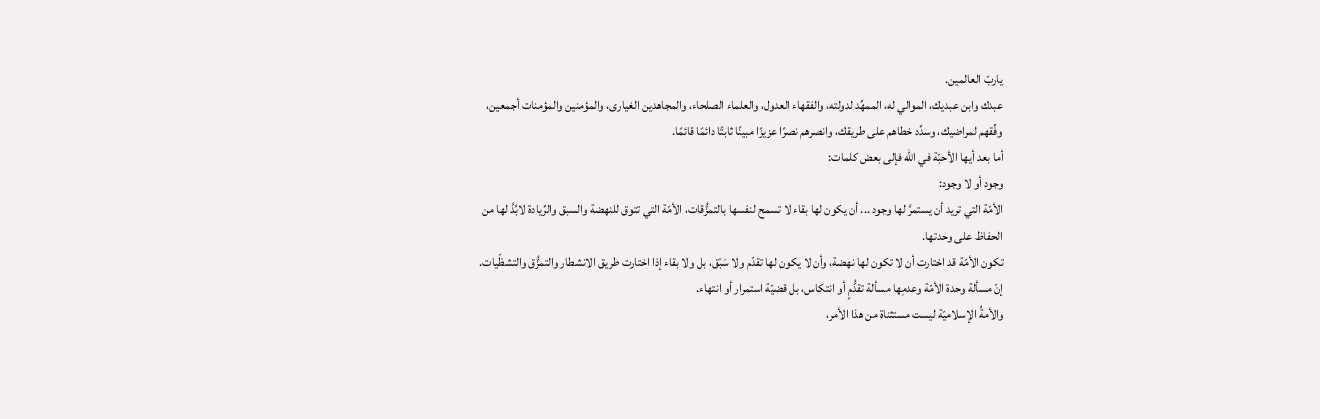ياربّ العالمين.
عبدك وابن عبديك، الموالي له، الممهِّد لدولته، والفقهاء العدول، والعلماء الصلحاء، والمجاهدين الغيارى، والمؤمنين والمؤمنات أجمعين، وفِّقهم لمراضيك، وسدِّد خطاهم على طريقك، وانصرهم نصرًا عزيزًا مبينًا ثابتًا دائمًا قائمًا.
أما بعد أيها الأحبّة في الله فإلى بعض كلمات:
وجود أو لا وجود:
الأمّة التي تريد أن يستمرَّ لها وجود ... أن يكون لها بقاء لا تسمح لنفسها بالتمزُّقات، الأمّة التي تتوق للنهضة والسبق والرِّيادة لابُدَّ لها من الحفاظ على وحدتها.
تكون الأمّة قد اختارت أن لا تكون لها نهضة، وأن لا يكون لها تقدّم ولا سَبْق، بل ولا بقاء إذا اختارت طريق الانشطار والتمزُّق والتشظّيات.
إنّ مسألة وحدة الأمّة وعدمِها مسألة تقدُّمٍ أو انتكاس، بل قضيّة استمرار أو انتهاء.
والأمةُ الإسلاميّة ليست مستثناة من هذا الأمر،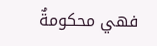فهي محكومةٌ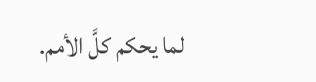لما يحكم كلَّ الأمم.